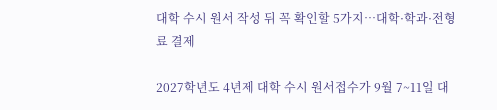대학 수시 원서 작성 뒤 꼭 확인할 5가지…대학·학과·전형료 결제

2027학년도 4년제 대학 수시 원서접수가 9월 7~11일 대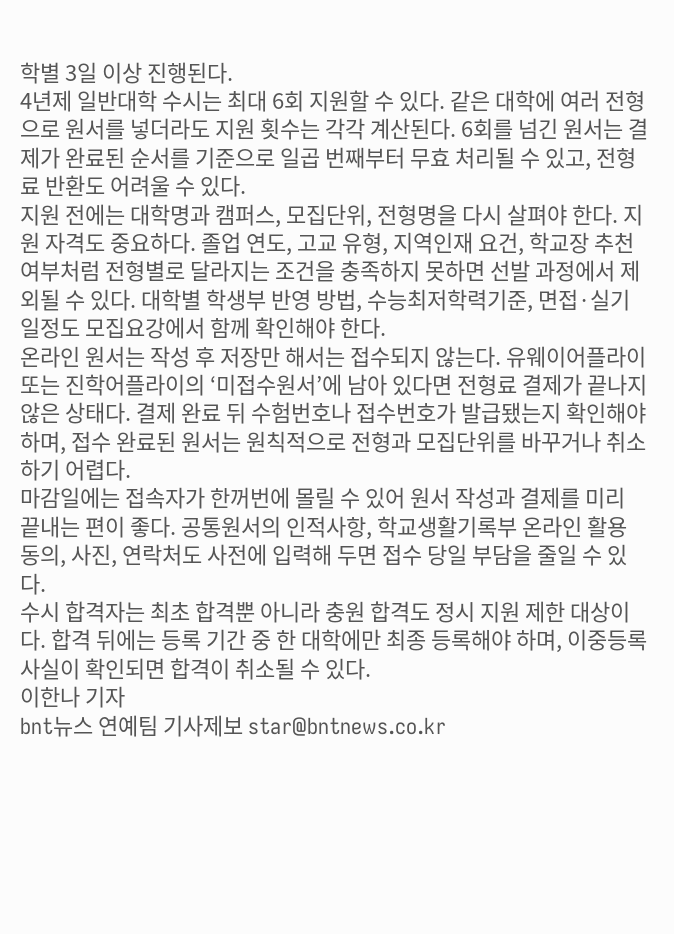학별 3일 이상 진행된다.
4년제 일반대학 수시는 최대 6회 지원할 수 있다. 같은 대학에 여러 전형으로 원서를 넣더라도 지원 횟수는 각각 계산된다. 6회를 넘긴 원서는 결제가 완료된 순서를 기준으로 일곱 번째부터 무효 처리될 수 있고, 전형료 반환도 어려울 수 있다.
지원 전에는 대학명과 캠퍼스, 모집단위, 전형명을 다시 살펴야 한다. 지원 자격도 중요하다. 졸업 연도, 고교 유형, 지역인재 요건, 학교장 추천 여부처럼 전형별로 달라지는 조건을 충족하지 못하면 선발 과정에서 제외될 수 있다. 대학별 학생부 반영 방법, 수능최저학력기준, 면접·실기 일정도 모집요강에서 함께 확인해야 한다.
온라인 원서는 작성 후 저장만 해서는 접수되지 않는다. 유웨이어플라이 또는 진학어플라이의 ‘미접수원서’에 남아 있다면 전형료 결제가 끝나지 않은 상태다. 결제 완료 뒤 수험번호나 접수번호가 발급됐는지 확인해야 하며, 접수 완료된 원서는 원칙적으로 전형과 모집단위를 바꾸거나 취소하기 어렵다.
마감일에는 접속자가 한꺼번에 몰릴 수 있어 원서 작성과 결제를 미리 끝내는 편이 좋다. 공통원서의 인적사항, 학교생활기록부 온라인 활용 동의, 사진, 연락처도 사전에 입력해 두면 접수 당일 부담을 줄일 수 있다.
수시 합격자는 최초 합격뿐 아니라 충원 합격도 정시 지원 제한 대상이다. 합격 뒤에는 등록 기간 중 한 대학에만 최종 등록해야 하며, 이중등록 사실이 확인되면 합격이 취소될 수 있다.
이한나 기자
bnt뉴스 연예팀 기사제보 star@bntnews.co.kr